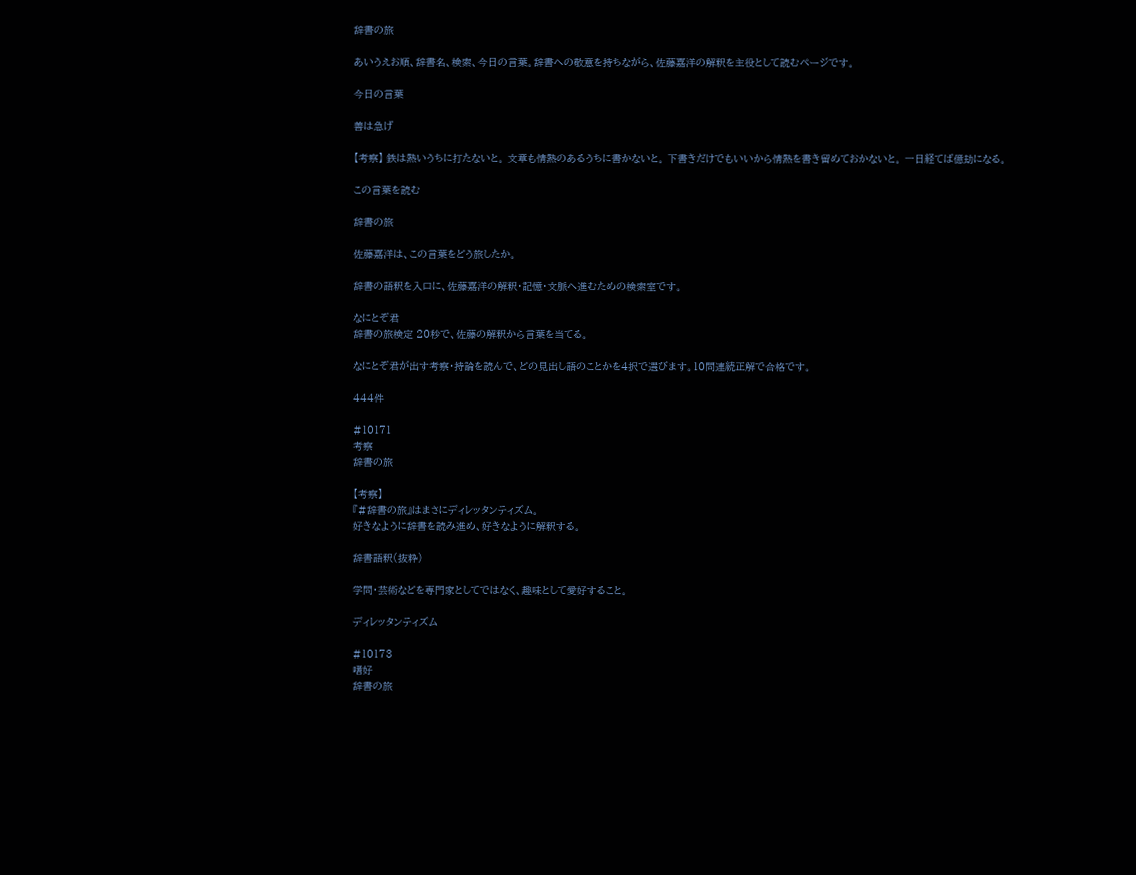辞書の旅

あいうえお順、辞書名、検索、今日の言葉。辞書への敬意を持ちながら、佐藤嘉洋の解釈を主役として読むページです。

今日の言葉

善は急げ

【考察】 鉄は熱いうちに打たないと。 文章も情熱のあるうちに書かないと。 下書きだけでもいいから情熱を書き留めておかないと。 一日経てば億劫になる。

この言葉を読む

辞書の旅

佐藤嘉洋は、この言葉をどう旅したか。

辞書の語釈を入口に、佐藤嘉洋の解釈・記憶・文脈へ進むための検索室です。

なにとぞ君
辞書の旅検定 20秒で、佐藤の解釈から言葉を当てる。

なにとぞ君が出す考察・持論を読んで、どの見出し語のことかを4択で選びます。10問連続正解で合格です。

444件

#10171
考察
辞書の旅

【考察】
『#辞書の旅』はまさにディレッタンティズム。
好きなように辞書を読み進め、好きなように解釈する。

辞書語釈(抜粋)

学問・芸術などを専門家としてではなく、趣味として愛好すること。

ディレッタンティズム

#10173
嗜好
辞書の旅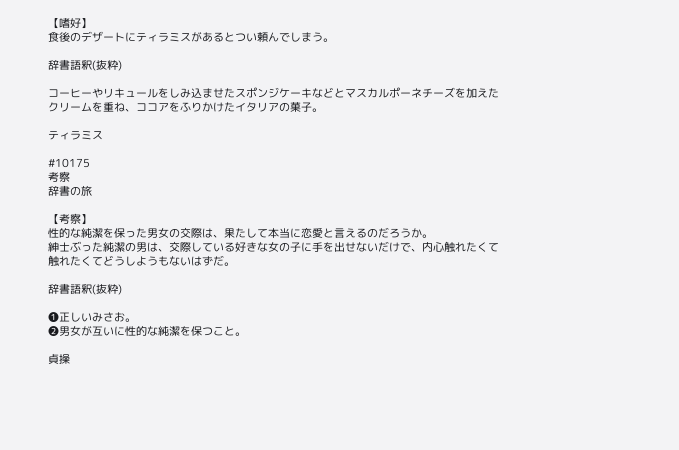【嗜好】
食後のデザートにティラミスがあるとつい頼んでしまう。

辞書語釈(抜粋)

コーヒーやリキュールをしみ込ませたスポンジケーキなどとマスカルポーネチーズを加えたクリームを重ね、ココアをふりかけたイタリアの菓子。

ティラミス

#10175
考察
辞書の旅

【考察】
性的な純潔を保った男女の交際は、果たして本当に恋愛と言えるのだろうか。
紳士ぶった純潔の男は、交際している好きな女の子に手を出せないだけで、内心触れたくて触れたくてどうしようもないはずだ。

辞書語釈(抜粋)

❶正しいみさお。
❷男女が互いに性的な純潔を保つこと。

貞操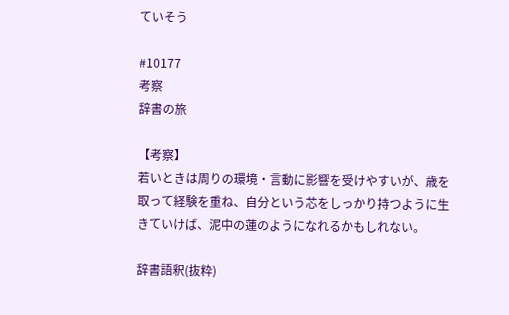ていそう

#10177
考察
辞書の旅

【考察】
若いときは周りの環境・言動に影響を受けやすいが、歳を取って経験を重ね、自分という芯をしっかり持つように生きていけば、泥中の蓮のようになれるかもしれない。

辞書語釈(抜粋)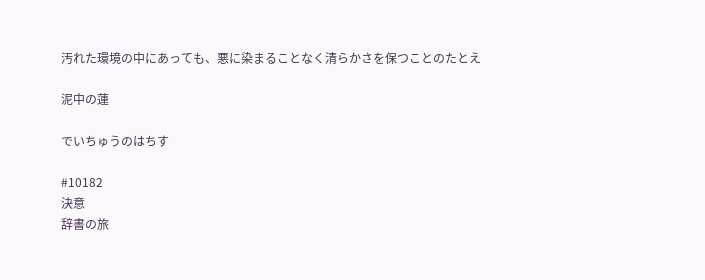汚れた環境の中にあっても、悪に染まることなく清らかさを保つことのたとえ

泥中の蓮

でいちゅうのはちす

#10182
決意
辞書の旅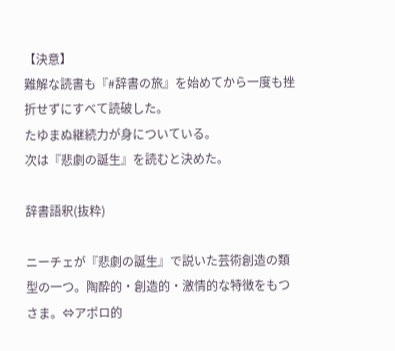【決意】
難解な読書も『#辞書の旅』を始めてから一度も挫折せずにすべて読破した。
たゆまぬ継続力が身についている。
次は『悲劇の誕生』を読むと決めた。

辞書語釈(抜粋)

ニーチェが『悲劇の誕生』で説いた芸術創造の類型の一つ。陶酔的・創造的・激情的な特徴をもつさま。⇔アポロ的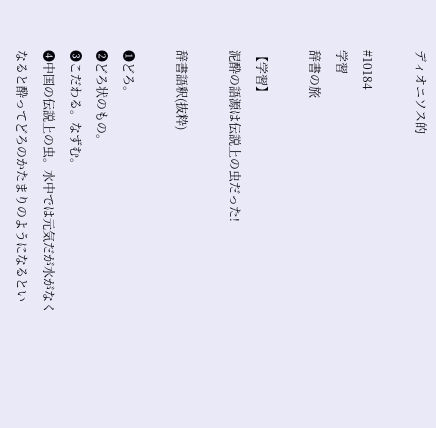ディオニソス的

#10184
学習
辞書の旅

【学習】
泥酔の語源は伝説上の虫だった!

辞書語釈(抜粋)

❶どろ。
❷どろ状のもの。
❸こだわる。なずむ。
❹中国の伝説上の虫。水中では元気だが水がなくなると酔ってどろのかたまりのようになるとい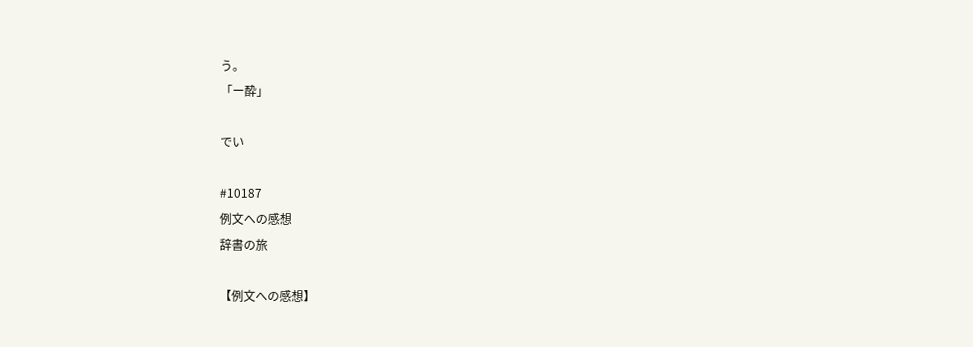う。
「ー酔」

でい

#10187
例文への感想
辞書の旅

【例文への感想】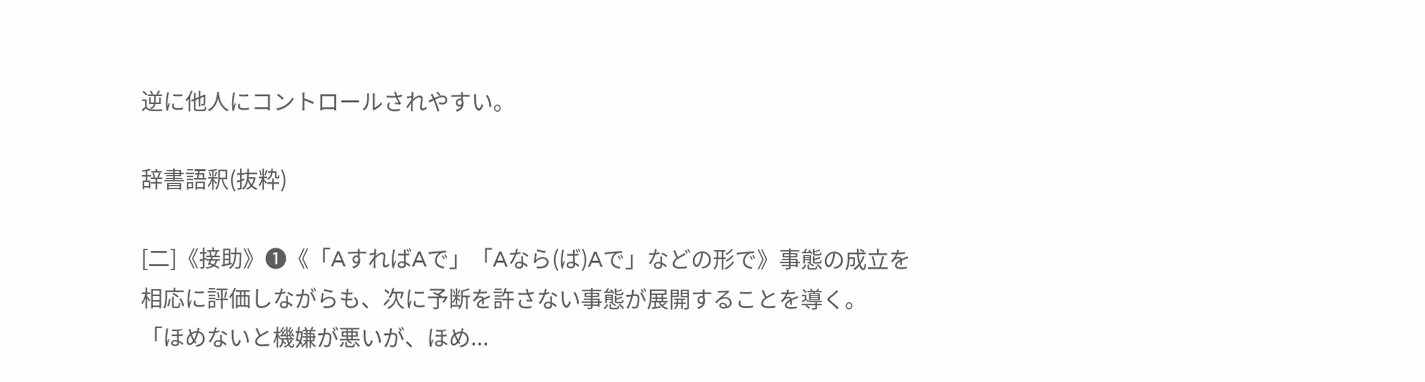逆に他人にコントロールされやすい。

辞書語釈(抜粋)

[二]《接助》❶《「AすればAで」「Aなら(ば)Aで」などの形で》事態の成立を相応に評価しながらも、次に予断を許さない事態が展開することを導く。
「ほめないと機嫌が悪いが、ほめ...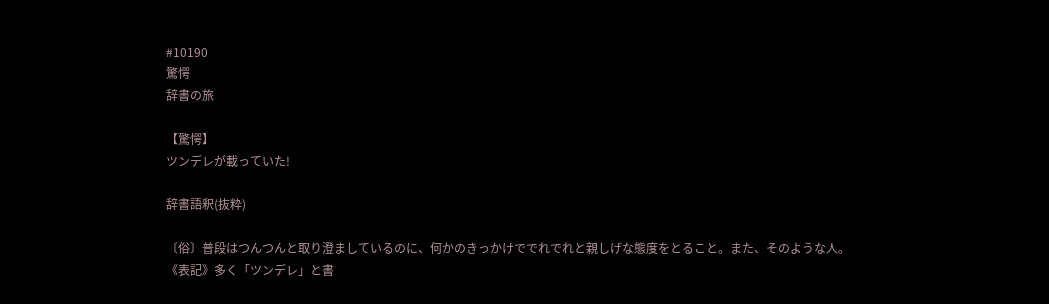#10190
驚愕
辞書の旅

【驚愕】
ツンデレが載っていた!

辞書語釈(抜粋)

〔俗〕普段はつんつんと取り澄ましているのに、何かのきっかけででれでれと親しげな態度をとること。また、そのような人。
《表記》多く「ツンデレ」と書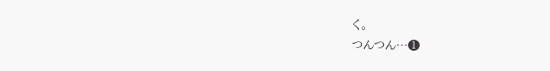く。
つんつん…❶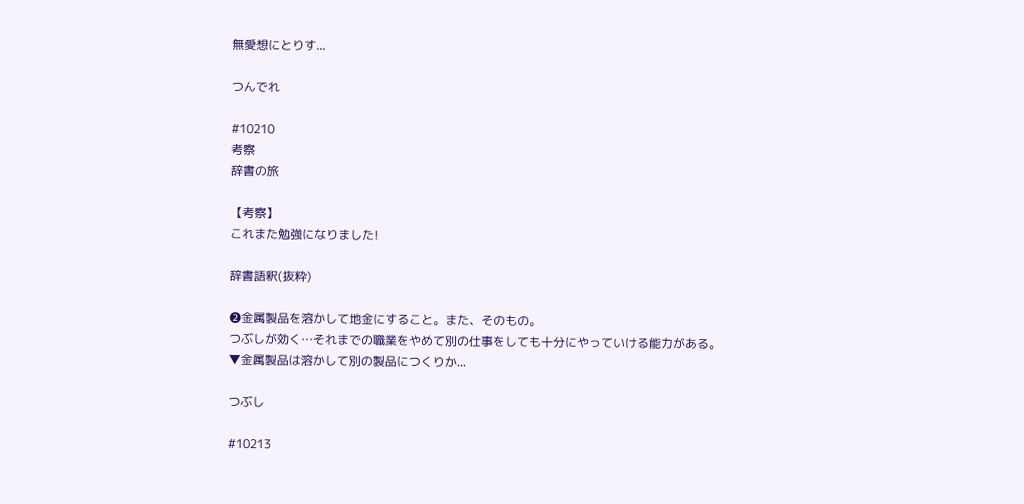無愛想にとりす...

つんでれ

#10210
考察
辞書の旅

【考察】
これまた勉強になりました!

辞書語釈(抜粋)

❷金属製品を溶かして地金にすること。また、そのもの。
つぶしが効く…それまでの職業をやめて別の仕事をしても十分にやっていける能力がある。
▼金属製品は溶かして別の製品につくりか...

つぶし

#10213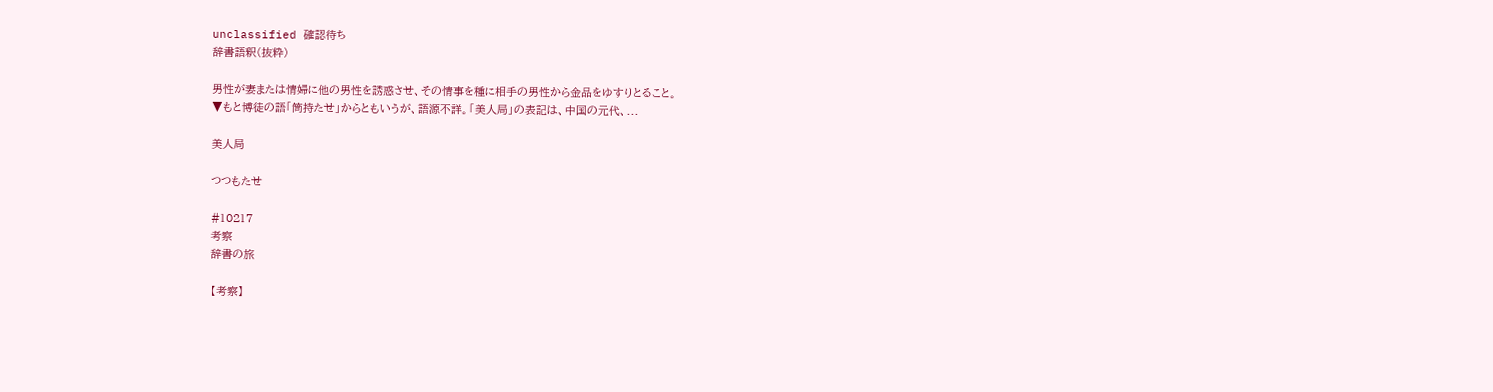unclassified 確認待ち
辞書語釈(抜粋)

男性が妻または情婦に他の男性を誘惑させ、その情事を種に相手の男性から金品をゆすりとること。
▼もと博徒の語「筒持たせ」からともいうが、語源不詳。「美人局」の表記は、中国の元代、...

美人局

つつもたせ

#10217
考察
辞書の旅

【考察】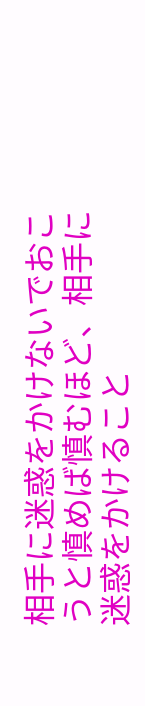相手に迷惑をかけないでおこうと慎めば慎むほど、相手に迷惑をかけること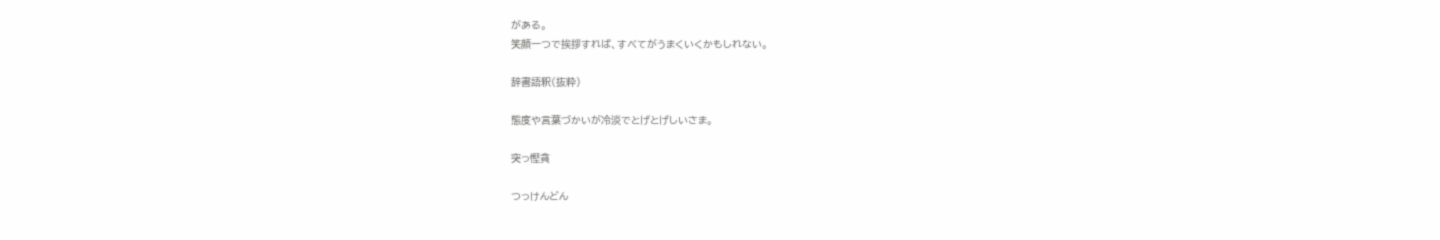がある。
笑顔一つで挨拶すれば、すべてがうまくいくかもしれない。

辞書語釈(抜粋)

態度や言葉づかいが冷淡でとげとげしいさま。

突っ慳貪

つっけんどん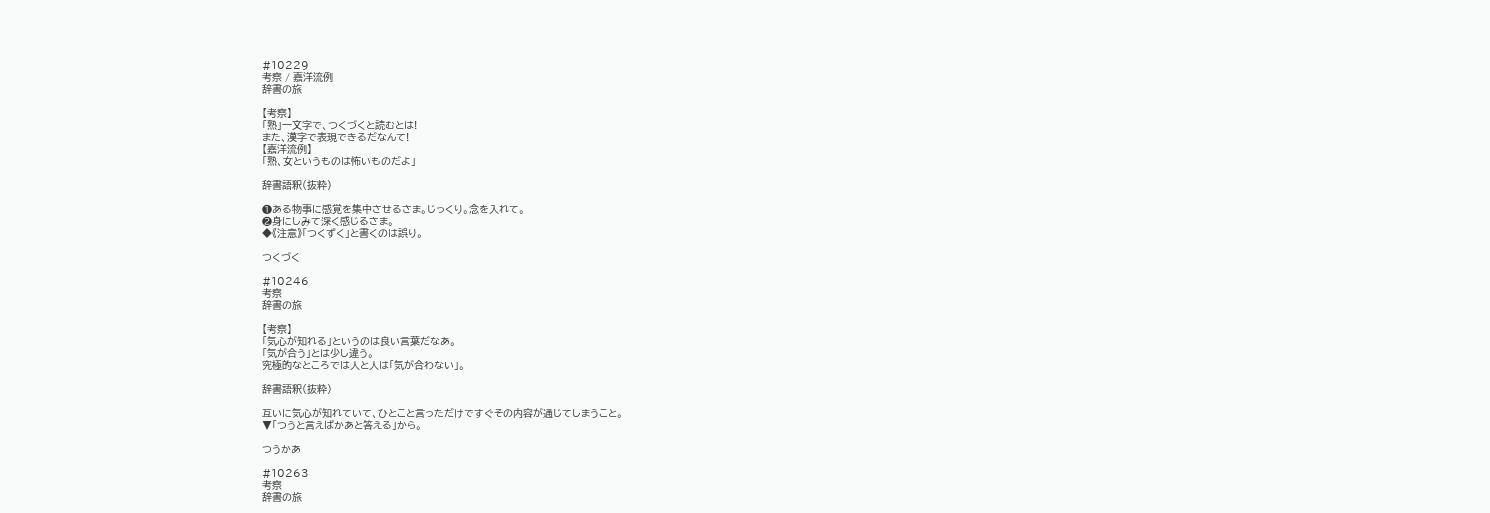#10229
考察 / 嘉洋流例
辞書の旅

【考察】
「熟」一文字で、つくづくと読むとは!
また、漢字で表現できるだなんて!
【嘉洋流例】
「熟、女というものは怖いものだよ」

辞書語釈(抜粋)

❶ある物事に感覚を集中させるさま。じっくり。念を入れて。
❷身にしみて深く感じるさま。
◆《注意》「つくずく」と書くのは誤り。

つくづく

#10246
考察
辞書の旅

【考察】
「気心が知れる」というのは良い言葉だなあ。
「気が合う」とは少し違う。
究極的なところでは人と人は「気が合わない」。

辞書語釈(抜粋)

互いに気心が知れていて、ひとこと言っただけですぐその内容が通じてしまうこと。
▼「つうと言えばかあと答える」から。

つうかあ

#10263
考察
辞書の旅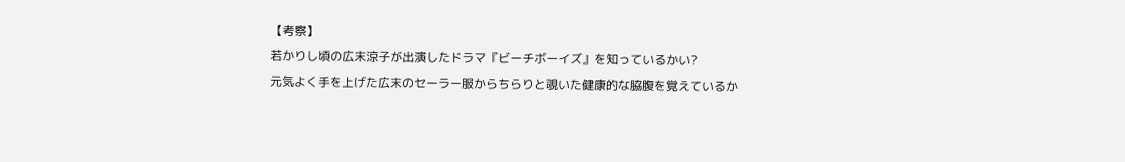【考察】
若かりし頃の広末涼子が出演したドラマ『ビーチボーイズ』を知っているかい?
元気よく手を上げた広末のセーラー服からちらりと覗いた健康的な脇腹を覚えているか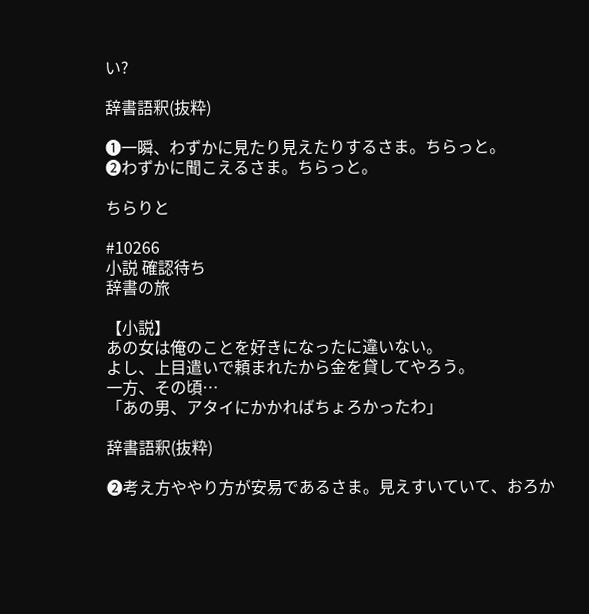い?

辞書語釈(抜粋)

❶一瞬、わずかに見たり見えたりするさま。ちらっと。
❷わずかに聞こえるさま。ちらっと。

ちらりと

#10266
小説 確認待ち
辞書の旅

【小説】
あの女は俺のことを好きになったに違いない。
よし、上目遣いで頼まれたから金を貸してやろう。
一方、その頃…
「あの男、アタイにかかればちょろかったわ」

辞書語釈(抜粋)

❷考え方ややり方が安易であるさま。見えすいていて、おろか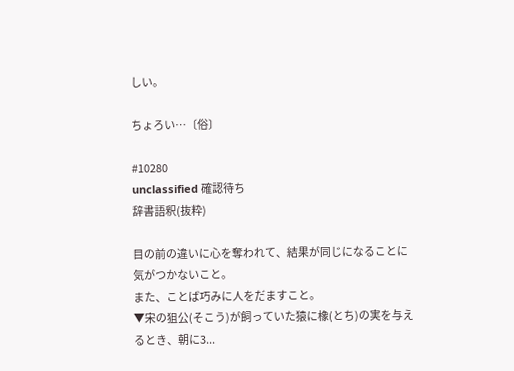しい。

ちょろい…〔俗〕

#10280
unclassified 確認待ち
辞書語釈(抜粋)

目の前の違いに心を奪われて、結果が同じになることに気がつかないこと。
また、ことば巧みに人をだますこと。
▼宋の狙公(そこう)が飼っていた猿に橡(とち)の実を与えるとき、朝に3...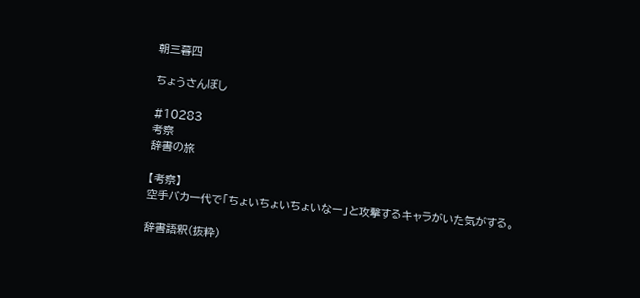朝三暮四

ちょうさんぼし

#10283
考察
辞書の旅

【考察】
空手バカ一代で「ちょいちょいちょいなー」と攻撃するキャラがいた気がする。

辞書語釈(抜粋)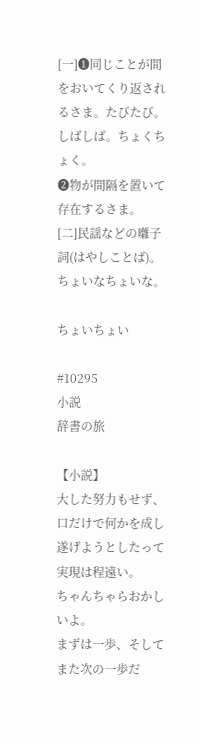[一]❶同じことが間をおいてくり返されるさま。たびたび。しばしば。ちょくちょく。
❷物が間隔を置いて存在するさま。
[二]民謡などの囃子詞(はやしことば)。ちょいなちょいな。

ちょいちょい

#10295
小説
辞書の旅

【小説】
大した努力もせず、口だけで何かを成し遂げようとしたって実現は程遠い。
ちゃんちゃらおかしいよ。
まずは一歩、そしてまた次の一歩だ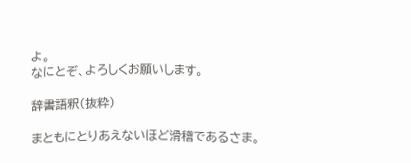よ。
なにとぞ、よろしくお願いします。

辞書語釈(抜粋)

まともにとりあえないほど滑稽であるさま。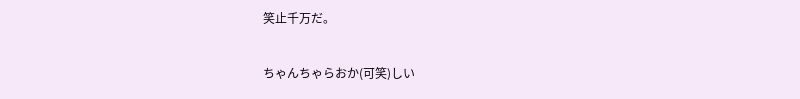笑止千万だ。

ちゃんちゃらおか(可笑)しい